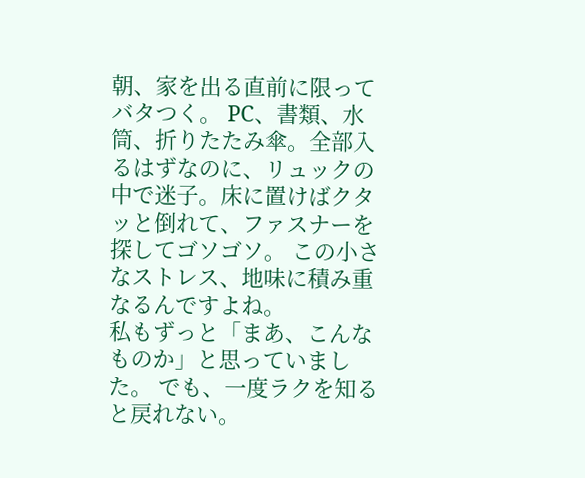朝、家を出る直前に限ってバタつく。 PC、書類、水筒、折りたたみ傘。全部入るはずなのに、リュックの中で迷子。床に置けばクタッと倒れて、ファスナーを探してゴソゴソ。 この小さなストレス、地味に積み重なるんですよね。
私もずっと「まあ、こんなものか」と思っていました。 でも、一度ラクを知ると戻れない。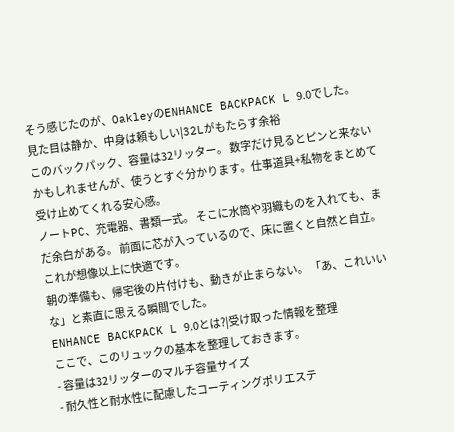そう感じたのが、OakleyのENHANCE BACKPACK L 9.0でした。
見た目は静か、中身は頼もしい|32Lがもたらす余裕
このバックパック、容量は32リッター。 数字だけ見るとピンと来ないかもしれませんが、使うとすぐ分かります。仕事道具+私物をまとめて受け止めてくれる安心感。
ノートPC、充電器、書類一式。 そこに水筒や羽織ものを入れても、まだ余白がある。 前面に芯が入っているので、床に置くと自然と自立。これが想像以上に快適です。
朝の準備も、帰宅後の片付けも、動きが止まらない。 「あ、これいいな」と素直に思える瞬間でした。
ENHANCE BACKPACK L 9.0とは?|受け取った情報を整理
ここで、このリュックの基本を整理しておきます。
- 容量は32リッターのマルチ容量サイズ
- 耐久性と耐水性に配慮したコーティングポリエステ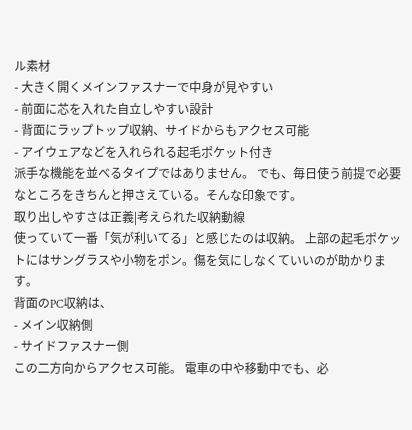ル素材
- 大きく開くメインファスナーで中身が見やすい
- 前面に芯を入れた自立しやすい設計
- 背面にラップトップ収納、サイドからもアクセス可能
- アイウェアなどを入れられる起毛ポケット付き
派手な機能を並べるタイプではありません。 でも、毎日使う前提で必要なところをきちんと押さえている。そんな印象です。
取り出しやすさは正義|考えられた収納動線
使っていて一番「気が利いてる」と感じたのは収納。 上部の起毛ポケットにはサングラスや小物をポン。傷を気にしなくていいのが助かります。
背面のPC収納は、
- メイン収納側
- サイドファスナー側
この二方向からアクセス可能。 電車の中や移動中でも、必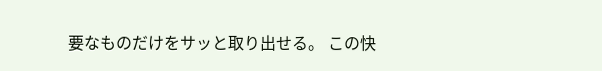要なものだけをサッと取り出せる。 この快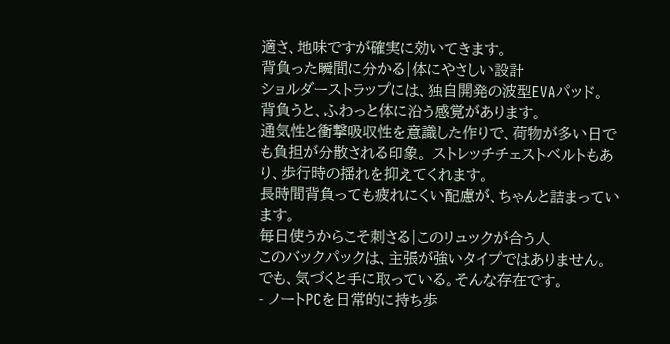適さ、地味ですが確実に効いてきます。
背負った瞬間に分かる|体にやさしい設計
ショルダーストラップには、独自開発の波型EVAパッド。 背負うと、ふわっと体に沿う感覚があります。
通気性と衝撃吸収性を意識した作りで、荷物が多い日でも負担が分散される印象。 ストレッチチェストベルトもあり、歩行時の揺れを抑えてくれます。
長時間背負っても疲れにくい配慮が、ちゃんと詰まっています。
毎日使うからこそ刺さる|このリュックが合う人
このバックパックは、主張が強いタイプではありません。 でも、気づくと手に取っている。そんな存在です。
- ノートPCを日常的に持ち歩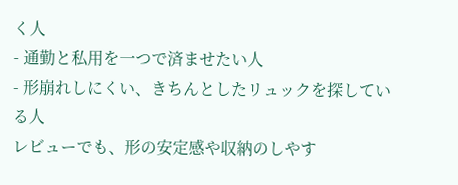く人
- 通勤と私用を一つで済ませたい人
- 形崩れしにくい、きちんとしたリュックを探している人
レビューでも、形の安定感や収納のしやす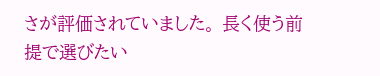さが評価されていました。 長く使う前提で選びたい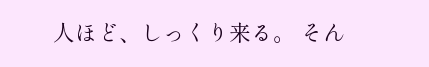人ほど、しっくり来る。 そん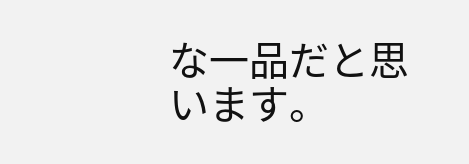な一品だと思います。